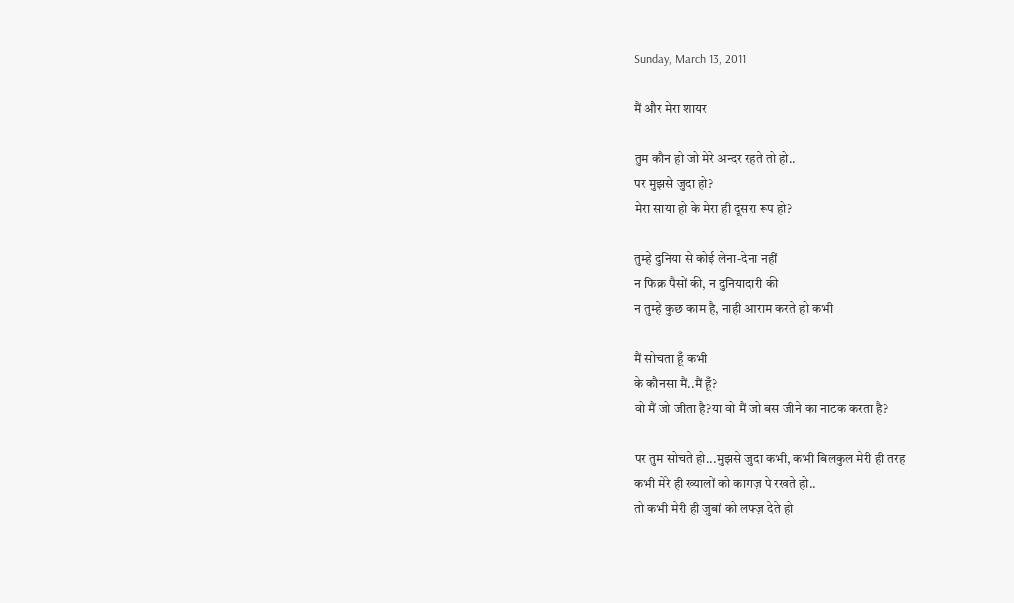Sunday, March 13, 2011

मैं और मेरा शायर

तुम कौन हो जो मेरे अन्दर रहते तो हो..
पर मुझसे जुदा हो?
मेरा साया हो के मेरा ही दूसरा रूप हो?

तुम्हे दुनिया से कोई लेना-देना नहीं
न फिक्र पैसों की, न दुनियादारी की
न तुम्हे कुछ काम है, नाही आराम करते हो कभी

मैं सोचता हूँ कभी
के कौनसा मैं..मैं हूँ?
वो मैं जो जीता है?या वो मैं जो बस जीने का नाटक करता है?

पर तुम सोचते हो...मुझसे जुदा कभी, कभी बिलकुल मेरी ही तरह
कभी मेरे ही ख्यालों को कागज़ पे रखते हो..
तो कभी मेरी ही जुबां को लफ्ज़ देते हो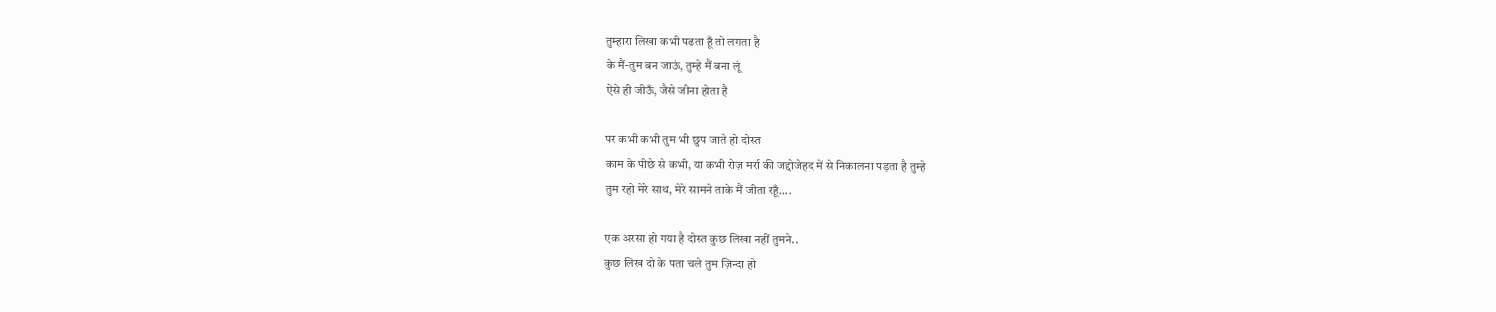तुम्हारा लिखा कभी पढता हूँ तो लगता है
के मैं-तुम बन जाऊं, तुम्हे मैं बना लूं
ऐसे ही जीऊँ, जैसे जीना होता है

पर कभी कभी तुम भी छुप जाते हो दोस्त
काम के पीछे से कभी, या कभी रोज़ मर्रा की जद्दोजेहद में से निकालना पड़ता है तुम्हे
तुम रहो मेरे साथ, मेरे सामने ताके मैं जीता रहूँ....

एक अरसा हो गया है दोस्त कुछ लिखा नहीं तुमने..
कुछ लिख दो के पता चले तुम ज़िन्दा हो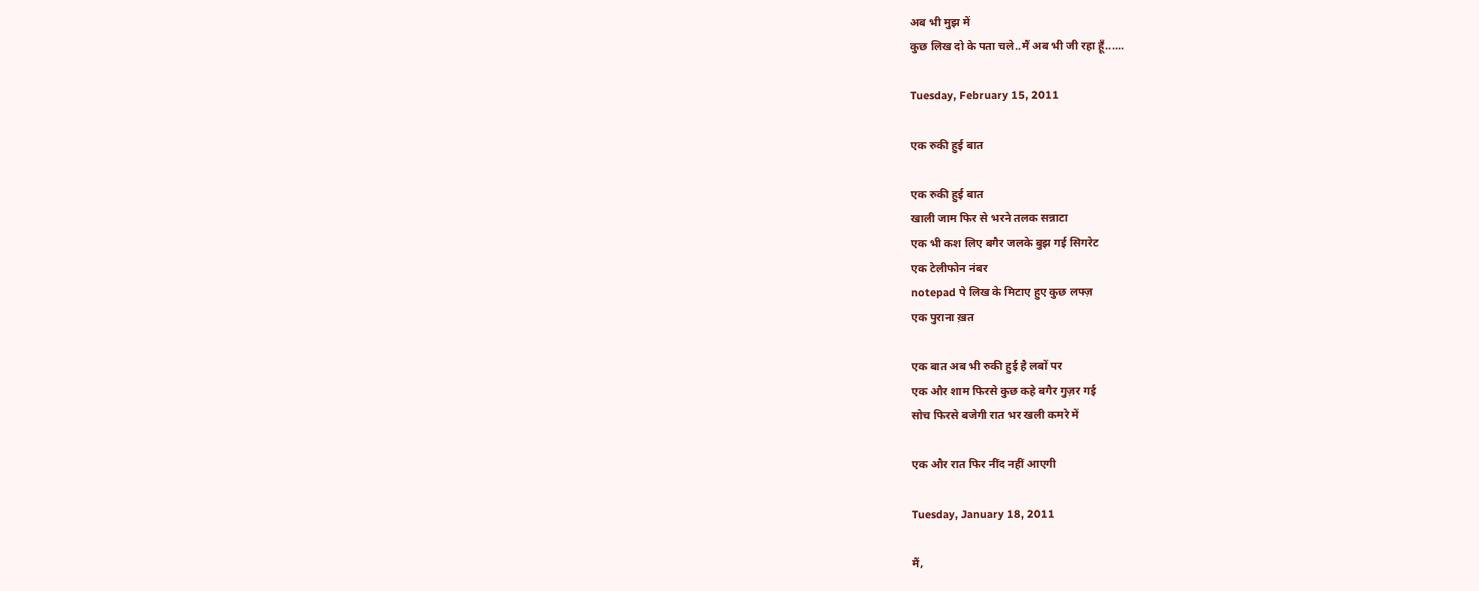अब भी मुझ में
कुछ लिख दो के पता चले..मैं अब भी जी रहा हूँ......

Tuesday, February 15, 2011

एक रुकी हुई बात

एक रुकी हुई बात
खाली जाम फिर से भरने तलक सन्नाटा
एक भी कश लिए बगैर जलके बुझ गई सिगरेट
एक टेलीफोन नंबर
notepad पे लिख के मिटाए हुए कुछ लफ्ज़
एक पुराना ख़त

एक बात अब भी रुकी हुई है लबों पर
एक और शाम फिरसे कुछ कहे बगैर गुज़र गई
सोच फिरसे बजेगी रात भर खली कमरे में

एक और रात फिर नींद नहीं आएगी

Tuesday, January 18, 2011

मैं,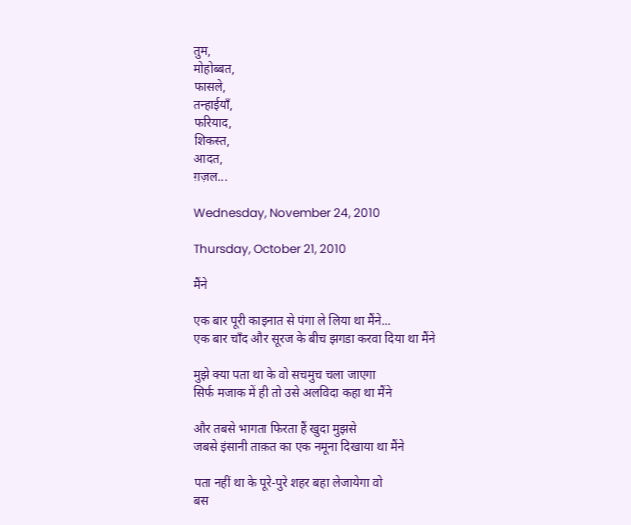तुम,
मोहोब्बत,
फासले,
तन्हाईयाँ,
फरियाद,
शिकस्त,
आदत,
ग़ज़ल...

Wednesday, November 24, 2010

Thursday, October 21, 2010

मैंने

एक बार पूरी काइनात से पंगा ले लिया था मैंने...
एक बार चाँद और सूरज के बीच झगडा करवा दिया था मैंने

मुझे क्या पता था के वो सचमुच चला जाएगा
सिर्फ मजाक में ही तो उसे अलविदा कहा था मैंने

और तबसे भागता फिरता हैं खुदा मुझसे
जबसे इंसानी ताक़त का एक नमूना दिखाया था मैंने

पता नहीं था के पूरे-पुरे शहर बहा लेजायेगा वो
बस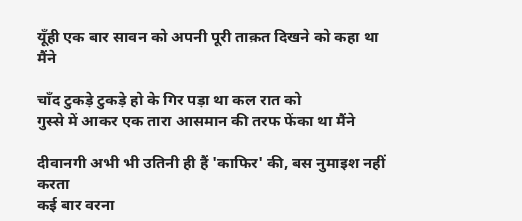यूँही एक बार सावन को अपनी पूरी ताक़त दिखने को कहा था मैंने

चाँद टुकड़े टुकड़े हो के गिर पड़ा था कल रात को
गुस्से में आकर एक तारा आसमान की तरफ फेंका था मैंने

दीवानगी अभी भी उतिनी ही हैं 'काफिर' की, बस नुमाइश नहीं करता
कई बार वरना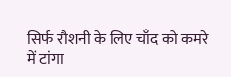सिर्फ रौशनी के लिए चाँद को कमरे में टांगा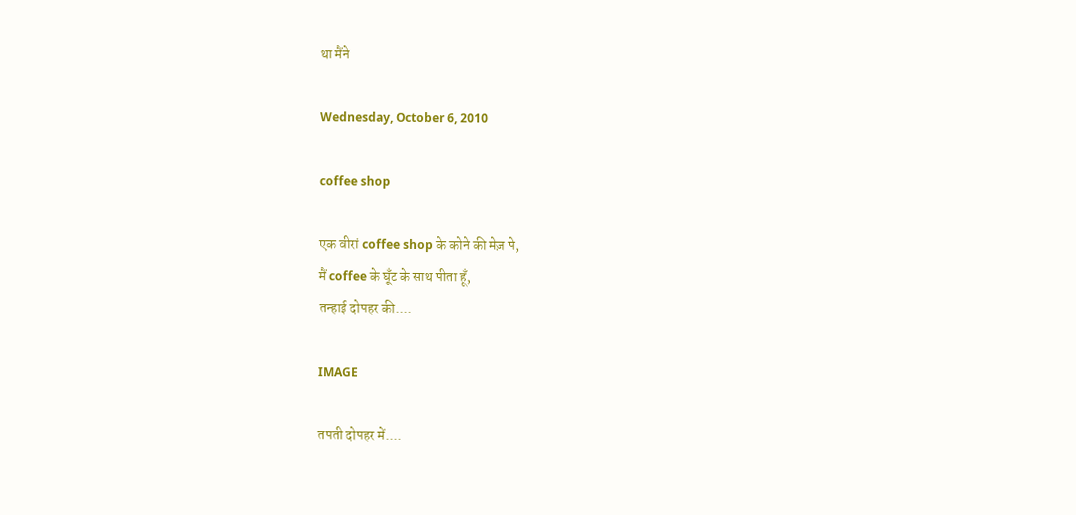था मैंने

Wednesday, October 6, 2010

coffee shop

एक वीरां coffee shop के कोने की मेज़ पे,
मैं coffee के घूँट के साथ पीता हूँ,
तन्हाई दोपहर की....

IMAGE

तपती दोपहर में....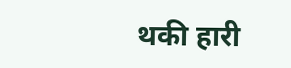थकी हारी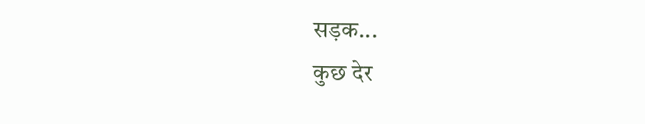सड़क...
कुछ देर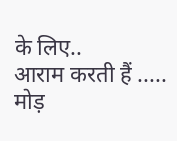के लिए..
आराम करती हैं ..... मोड़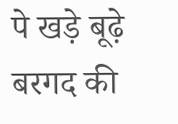पे खड़े बूढ़े बरगद की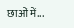छाओं में...